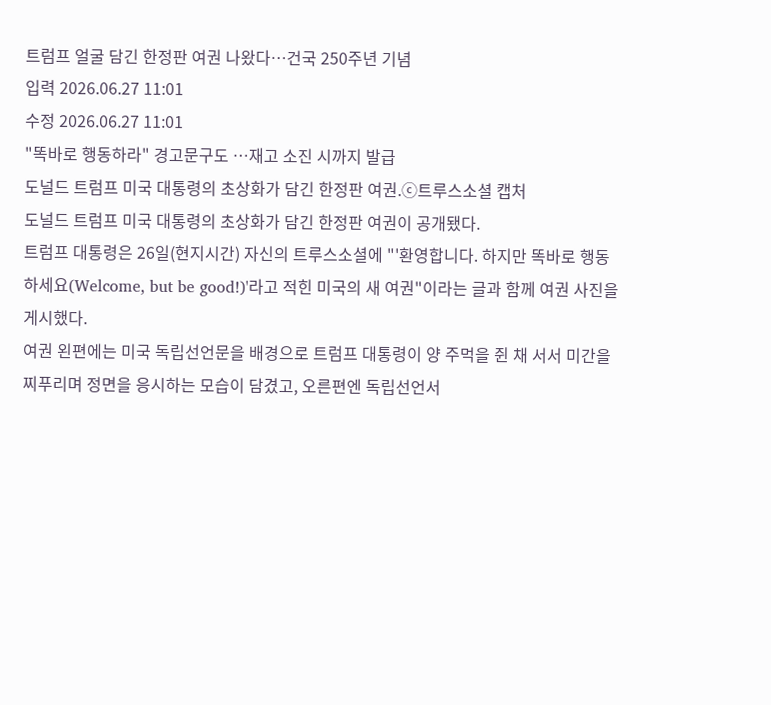트럼프 얼굴 담긴 한정판 여권 나왔다…건국 250주년 기념
입력 2026.06.27 11:01
수정 2026.06.27 11:01
"똑바로 행동하라" 경고문구도 …재고 소진 시까지 발급
도널드 트럼프 미국 대통령의 초상화가 담긴 한정판 여권.ⓒ트루스소셜 캡처
도널드 트럼프 미국 대통령의 초상화가 담긴 한정판 여권이 공개됐다.
트럼프 대통령은 26일(현지시간) 자신의 트루스소셜에 "'환영합니다. 하지만 똑바로 행동하세요(Welcome, but be good!)'라고 적힌 미국의 새 여권"이라는 글과 함께 여권 사진을 게시했다.
여권 왼편에는 미국 독립선언문을 배경으로 트럼프 대통령이 양 주먹을 쥔 채 서서 미간을 찌푸리며 정면을 응시하는 모습이 담겼고, 오른편엔 독립선언서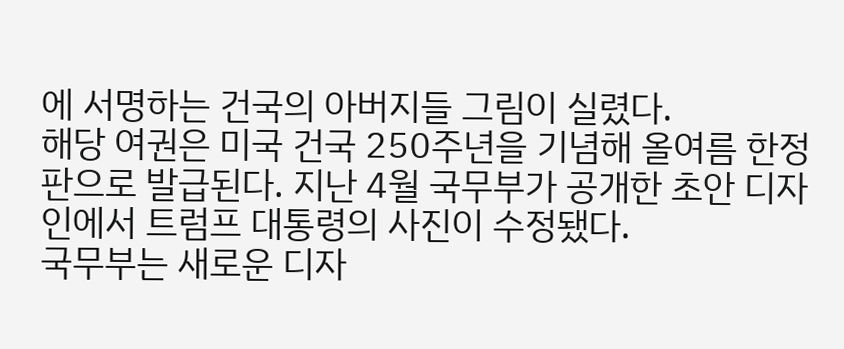에 서명하는 건국의 아버지들 그림이 실렸다.
해당 여권은 미국 건국 250주년을 기념해 올여름 한정판으로 발급된다. 지난 4월 국무부가 공개한 초안 디자인에서 트럼프 대통령의 사진이 수정됐다.
국무부는 새로운 디자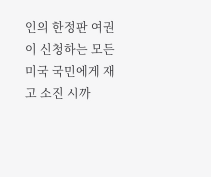인의 한정판 여권이 신청하는 모든 미국 국민에게 재고 소진 시까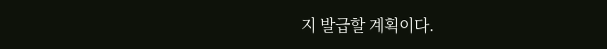지 발급할 계획이다.